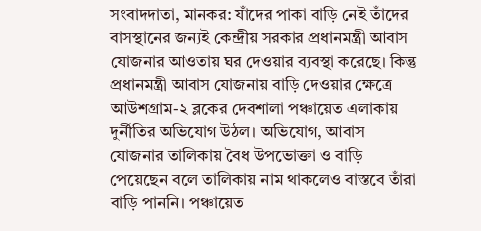সংবাদদাতা, মানকর: যাঁদের পাকা বাড়ি নেই তাঁদের বাসস্থানের জন্যই কেন্দ্রীয় সরকার প্রধানমন্ত্রী আবাস যোজনার আওতায় ঘর দেওয়ার ব্যবস্থা করেছে। কিন্তু প্রধানমন্ত্রী আবাস যোজনায় বাড়ি দেওয়ার ক্ষেত্রে আউশগ্রাম-২ ব্লকের দেবশালা পঞ্চায়েত এলাকায় দুর্নীতির অভিযোগ উঠল। অভিযোগ, আবাস যোজনার তালিকায় বৈধ উপভোক্তা ও বাড়ি পেয়েছেন বলে তালিকায় নাম থাকলেও বাস্তবে তাঁরা বাড়ি পাননি। পঞ্চায়েত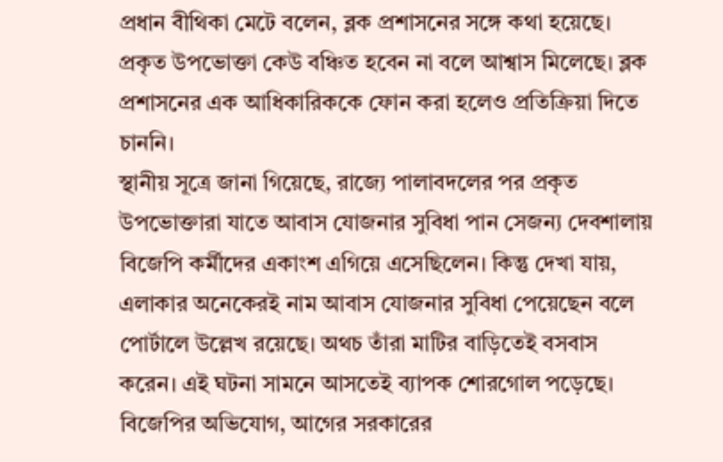প্রধান বীথিকা মেটে বলেন, ব্লক প্রশাসনের সঙ্গে কথা হয়েছে। প্রকৃত উপভোক্তা কেউ বঞ্চিত হবেন না বলে আশ্বাস মিলেছে। ব্লক প্রশাসনের এক আধিকারিককে ফোন করা হলেও প্রতিক্রিয়া দিতে চাননি।
স্থানীয় সূত্রে জানা গিয়েছে, রাজ্যে পালাবদলের পর প্রকৃত উপভোক্তারা যাতে আবাস যোজনার সুবিধা পান সেজন্য দেবশালায় বিজেপি কর্মীদের একাংশ এগিয়ে এসেছিলেন। কিন্তু দেখা যায়, এলাকার অনেকেরই নাম আবাস যোজনার সুবিধা পেয়েছেন বলে পোর্টালে উল্লেখ রয়েছে। অথচ তাঁরা মাটির বাড়িতেই বসবাস করেন। এই ঘটনা সামনে আসতেই ব্যাপক শোরগোল পড়েছে। বিজেপির অভিযোগ, আগের সরকারের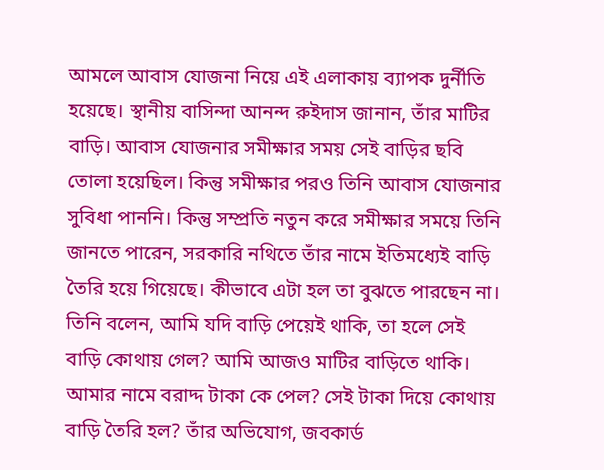আমলে আবাস যোজনা নিয়ে এই এলাকায় ব্যাপক দুর্নীতি হয়েছে। স্থানীয় বাসিন্দা আনন্দ রুইদাস জানান, তাঁর মাটির বাড়ি। আবাস যোজনার সমীক্ষার সময় সেই বাড়ির ছবি তোলা হয়েছিল। কিন্তু সমীক্ষার পরও তিনি আবাস যোজনার সুবিধা পাননি। কিন্তু সম্প্রতি নতুন করে সমীক্ষার সময়ে তিনি জানতে পারেন, সরকারি নথিতে তাঁর নামে ইতিমধ্যেই বাড়ি তৈরি হয়ে গিয়েছে। কীভাবে এটা হল তা বুঝতে পারছেন না। তিনি বলেন, আমি যদি বাড়ি পেয়েই থাকি, তা হলে সেই বাড়ি কোথায় গেল? আমি আজও মাটির বাড়িতে থাকি। আমার নামে বরাদ্দ টাকা কে পেল? সেই টাকা দিয়ে কোথায় বাড়ি তৈরি হল? তাঁর অভিযোগ, জবকার্ড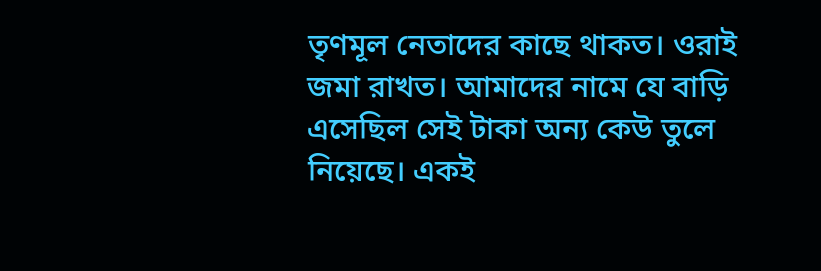তৃণমূল নেতাদের কাছে থাকত। ওরাই জমা রাখত। আমাদের নামে যে বাড়ি এসেছিল সেই টাকা অন্য কেউ তুলে নিয়েছে। একই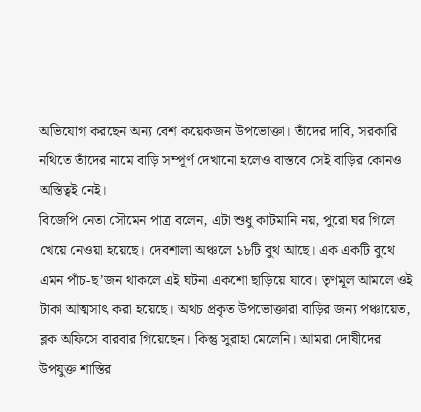অভিযোগ করছেন অন্য বেশ কয়েকজন উপভোক্তা। তাঁদের দাবি, সরকারি নথিতে তাঁদের নামে বাড়ি সম্পূর্ণ দেখানো হলেও বাস্তবে সেই বাড়ির কোনও অস্তিত্বই নেই।
বিজেপি নেতা সৌমেন পাত্র বলেন, এটা শুধু কাটমানি নয়, পুরো ঘর গিলে খেয়ে নেওয়া হয়েছে। দেবশালা অঞ্চলে ১৮টি বুথ আছে। এক একটি বুথে এমন পাঁচ-ছ’জন থাকলে এই ঘটনা একশো ছাড়িয়ে যাবে। তৃণমূল আমলে ওই টাকা আত্মসাৎ করা হয়েছে। অথচ প্রকৃত উপভোক্তারা বাড়ির জন্য পঞ্চায়েত, ব্লক অফিসে বারবার গিয়েছেন। কিন্তু সুরাহা মেলেনি। আমরা দোষীদের উপযুক্ত শাস্তির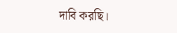দাবি করছি।